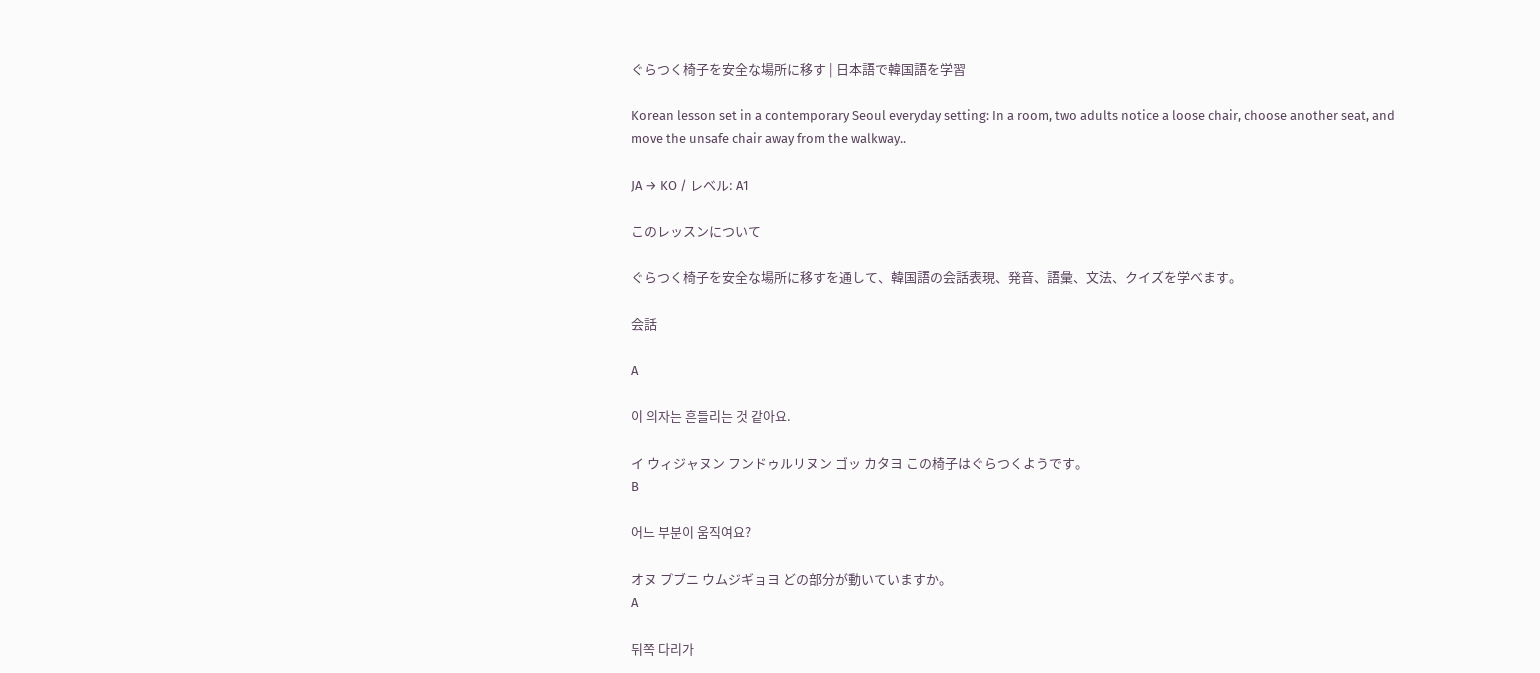ぐらつく椅子を安全な場所に移す | 日本語で韓国語を学習

Korean lesson set in a contemporary Seoul everyday setting: In a room, two adults notice a loose chair, choose another seat, and move the unsafe chair away from the walkway..

JA → KO / レベル: A1

このレッスンについて

ぐらつく椅子を安全な場所に移すを通して、韓国語の会話表現、発音、語彙、文法、クイズを学べます。

会話

A

이 의자는 흔들리는 것 같아요.

イ ウィジャヌン フンドゥルリヌン ゴッ カタヨ この椅子はぐらつくようです。
B

어느 부분이 움직여요?

オヌ プブニ ウムジギョヨ どの部分が動いていますか。
A

뒤쪽 다리가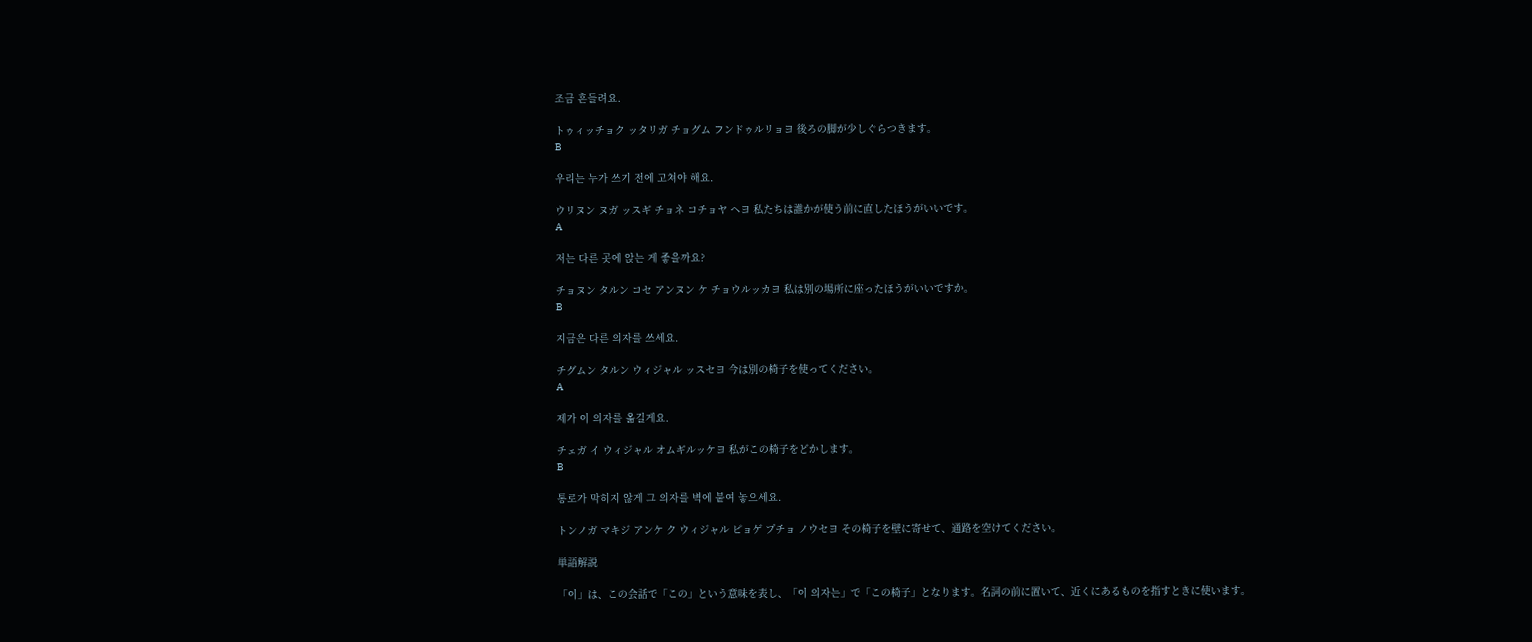조금 흔들려요.

トゥィッチョク ッタリガ チョグム フンドゥルリョヨ 後ろの脚が少しぐらつきます。
B

우리는 누가 쓰기 전에 고쳐야 해요.

ウリヌン ヌガ ッスギ チョネ コチョヤ ヘヨ 私たちは誰かが使う前に直したほうがいいです。
A

저는 다른 곳에 앉는 게 좋을까요?

チョヌン タルン コセ アンヌン ケ チョウルッカヨ 私は別の場所に座ったほうがいいですか。
B

지금은 다른 의자를 쓰세요.

チグムン タルン ウィジャル ッスセヨ 今は別の椅子を使ってください。
A

제가 이 의자를 옮길게요.

チェガ イ ウィジャル オムギルッケヨ 私がこの椅子をどかします。
B

통로가 막히지 않게 그 의자를 벽에 붙여 놓으세요.

トンノガ マキジ アンケ ク ウィジャル ピョゲ プチョ ノウセヨ その椅子を壁に寄せて、通路を空けてください。

単語解説

「이」は、この会話で「この」という意味を表し、「이 의자는」で「この椅子」となります。名詞の前に置いて、近くにあるものを指すときに使います。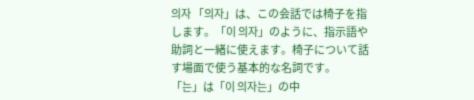의자 「의자」は、この会話では椅子を指します。「이 의자」のように、指示語や助詞と一緒に使えます。椅子について話す場面で使う基本的な名詞です。
「는」は「이 의자는」の中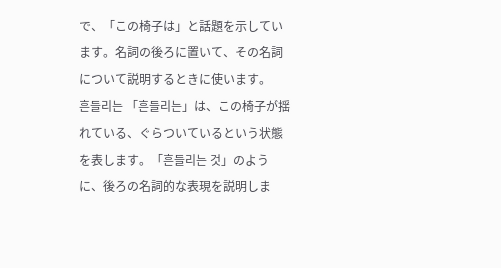で、「この椅子は」と話題を示しています。名詞の後ろに置いて、その名詞について説明するときに使います。
흔들리는 「흔들리는」は、この椅子が揺れている、ぐらついているという状態を表します。「흔들리는 것」のように、後ろの名詞的な表現を説明しま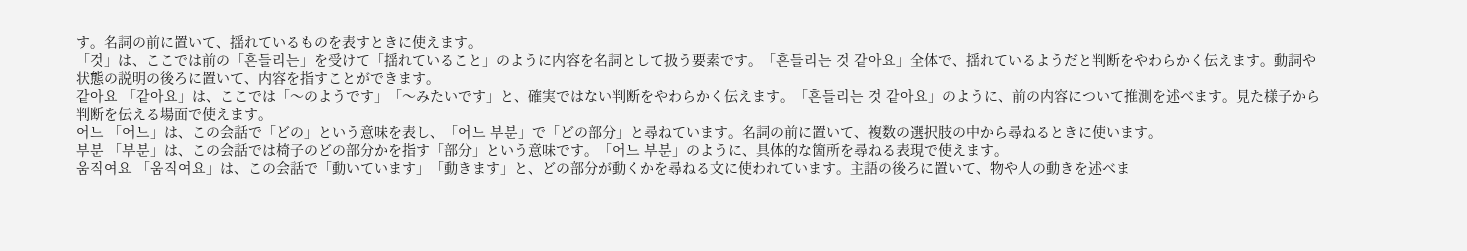す。名詞の前に置いて、揺れているものを表すときに使えます。
「것」は、ここでは前の「흔들리는」を受けて「揺れていること」のように内容を名詞として扱う要素です。「흔들리는 것 같아요」全体で、揺れているようだと判断をやわらかく伝えます。動詞や状態の説明の後ろに置いて、内容を指すことができます。
같아요 「같아요」は、ここでは「〜のようです」「〜みたいです」と、確実ではない判断をやわらかく伝えます。「흔들리는 것 같아요」のように、前の内容について推測を述べます。見た様子から判断を伝える場面で使えます。
어느 「어느」は、この会話で「どの」という意味を表し、「어느 부분」で「どの部分」と尋ねています。名詞の前に置いて、複数の選択肢の中から尋ねるときに使います。
부분 「부분」は、この会話では椅子のどの部分かを指す「部分」という意味です。「어느 부분」のように、具体的な箇所を尋ねる表現で使えます。
움직여요 「움직여요」は、この会話で「動いています」「動きます」と、どの部分が動くかを尋ねる文に使われています。主語の後ろに置いて、物や人の動きを述べま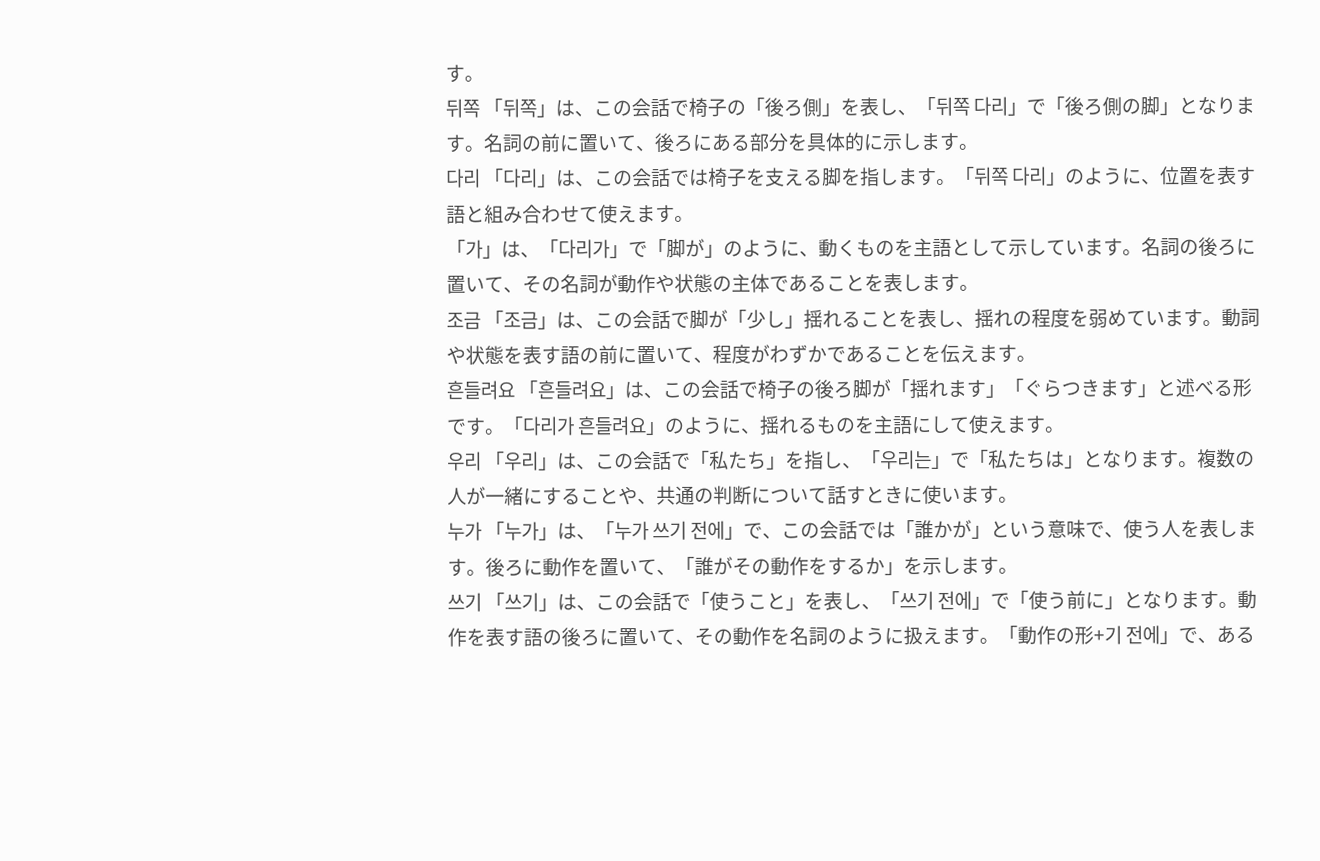す。
뒤쪽 「뒤쪽」は、この会話で椅子の「後ろ側」を表し、「뒤쪽 다리」で「後ろ側の脚」となります。名詞の前に置いて、後ろにある部分を具体的に示します。
다리 「다리」は、この会話では椅子を支える脚を指します。「뒤쪽 다리」のように、位置を表す語と組み合わせて使えます。
「가」は、「다리가」で「脚が」のように、動くものを主語として示しています。名詞の後ろに置いて、その名詞が動作や状態の主体であることを表します。
조금 「조금」は、この会話で脚が「少し」揺れることを表し、揺れの程度を弱めています。動詞や状態を表す語の前に置いて、程度がわずかであることを伝えます。
흔들려요 「흔들려요」は、この会話で椅子の後ろ脚が「揺れます」「ぐらつきます」と述べる形です。「다리가 흔들려요」のように、揺れるものを主語にして使えます。
우리 「우리」は、この会話で「私たち」を指し、「우리는」で「私たちは」となります。複数の人が一緒にすることや、共通の判断について話すときに使います。
누가 「누가」は、「누가 쓰기 전에」で、この会話では「誰かが」という意味で、使う人を表します。後ろに動作を置いて、「誰がその動作をするか」を示します。
쓰기 「쓰기」は、この会話で「使うこと」を表し、「쓰기 전에」で「使う前に」となります。動作を表す語の後ろに置いて、その動作を名詞のように扱えます。「動作の形+기 전에」で、ある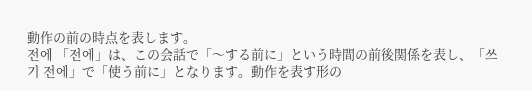動作の前の時点を表します。
전에 「전에」は、この会話で「〜する前に」という時間の前後関係を表し、「쓰기 전에」で「使う前に」となります。動作を表す形の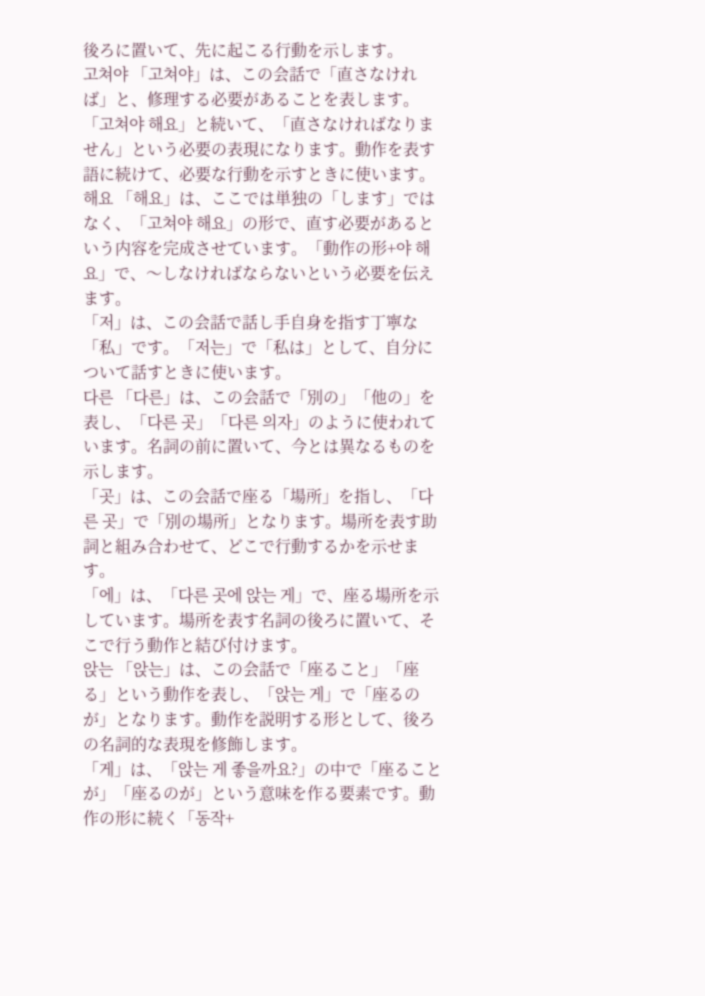後ろに置いて、先に起こる行動を示します。
고쳐야 「고쳐야」は、この会話で「直さなければ」と、修理する必要があることを表します。「고쳐야 해요」と続いて、「直さなければなりません」という必要の表現になります。動作を表す語に続けて、必要な行動を示すときに使います。
해요 「해요」は、ここでは単独の「します」ではなく、「고쳐야 해요」の形で、直す必要があるという内容を完成させています。「動作の形+야 해요」で、〜しなければならないという必要を伝えます。
「저」は、この会話で話し手自身を指す丁寧な「私」です。「저는」で「私は」として、自分について話すときに使います。
다른 「다른」は、この会話で「別の」「他の」を表し、「다른 곳」「다른 의자」のように使われています。名詞の前に置いて、今とは異なるものを示します。
「곳」は、この会話で座る「場所」を指し、「다른 곳」で「別の場所」となります。場所を表す助詞と組み合わせて、どこで行動するかを示せます。
「에」は、「다른 곳에 앉는 게」で、座る場所を示しています。場所を表す名詞の後ろに置いて、そこで行う動作と結び付けます。
앉는 「앉는」は、この会話で「座ること」「座る」という動作を表し、「앉는 게」で「座るのが」となります。動作を説明する形として、後ろの名詞的な表現を修飾します。
「게」は、「앉는 게 좋을까요?」の中で「座ることが」「座るのが」という意味を作る要素です。動作の形に続く「동작+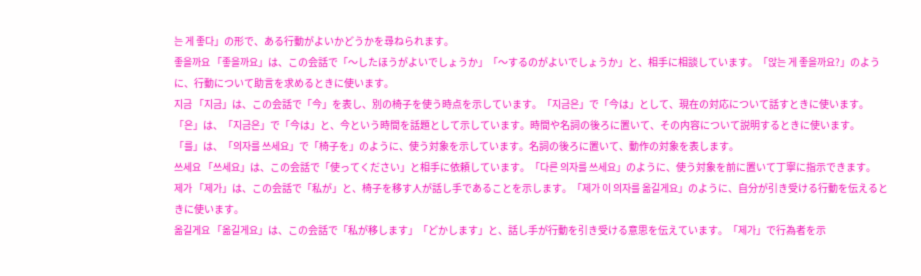는 게 좋다」の形で、ある行動がよいかどうかを尋ねられます。
좋을까요 「좋을까요」は、この会話で「〜したほうがよいでしょうか」「〜するのがよいでしょうか」と、相手に相談しています。「앉는 게 좋을까요?」のように、行動について助言を求めるときに使います。
지금 「지금」は、この会話で「今」を表し、別の椅子を使う時点を示しています。「지금은」で「今は」として、現在の対応について話すときに使います。
「은」は、「지금은」で「今は」と、今という時間を話題として示しています。時間や名詞の後ろに置いて、その内容について説明するときに使います。
「를」は、「의자를 쓰세요」で「椅子を」のように、使う対象を示しています。名詞の後ろに置いて、動作の対象を表します。
쓰세요 「쓰세요」は、この会話で「使ってください」と相手に依頼しています。「다른 의자를 쓰세요」のように、使う対象を前に置いて丁寧に指示できます。
제가 「제가」は、この会話で「私が」と、椅子を移す人が話し手であることを示します。「제가 이 의자를 옮길게요」のように、自分が引き受ける行動を伝えるときに使います。
옮길게요 「옮길게요」は、この会話で「私が移します」「どかします」と、話し手が行動を引き受ける意思を伝えています。「제가」で行為者を示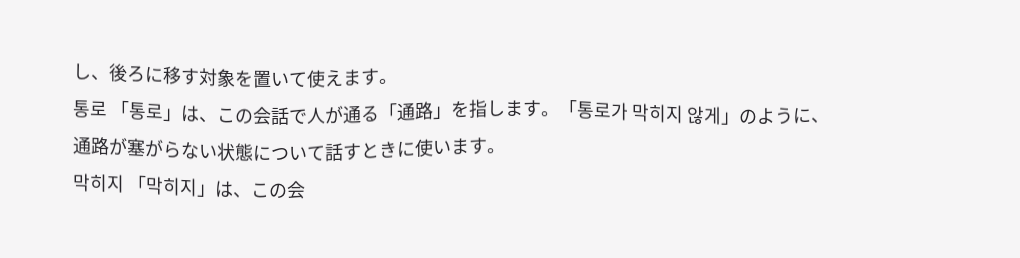し、後ろに移す対象を置いて使えます。
통로 「통로」は、この会話で人が通る「通路」を指します。「통로가 막히지 않게」のように、通路が塞がらない状態について話すときに使います。
막히지 「막히지」は、この会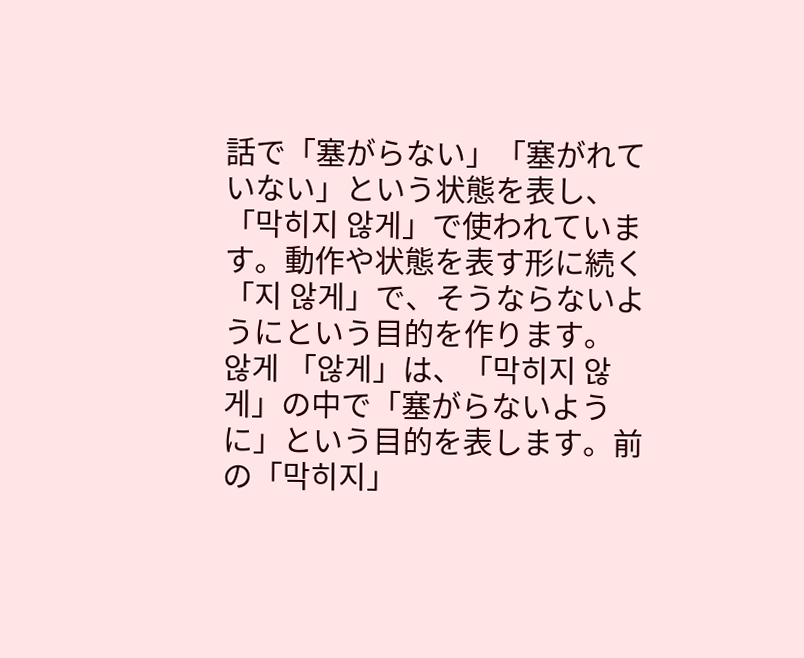話で「塞がらない」「塞がれていない」という状態を表し、「막히지 않게」で使われています。動作や状態を表す形に続く「지 않게」で、そうならないようにという目的を作ります。
않게 「않게」は、「막히지 않게」の中で「塞がらないように」という目的を表します。前の「막히지」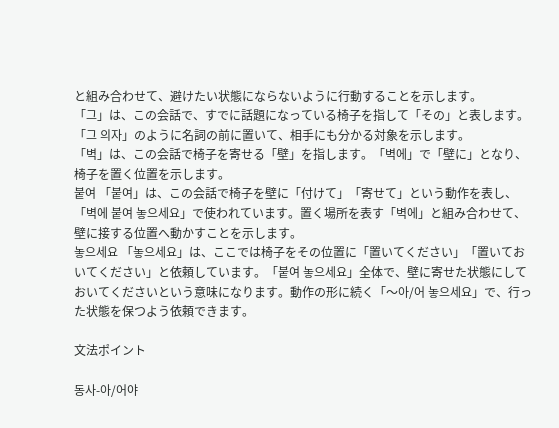と組み合わせて、避けたい状態にならないように行動することを示します。
「그」は、この会話で、すでに話題になっている椅子を指して「その」と表します。「그 의자」のように名詞の前に置いて、相手にも分かる対象を示します。
「벽」は、この会話で椅子を寄せる「壁」を指します。「벽에」で「壁に」となり、椅子を置く位置を示します。
붙여 「붙여」は、この会話で椅子を壁に「付けて」「寄せて」という動作を表し、「벽에 붙여 놓으세요」で使われています。置く場所を表す「벽에」と組み合わせて、壁に接する位置へ動かすことを示します。
놓으세요 「놓으세요」は、ここでは椅子をその位置に「置いてください」「置いておいてください」と依頼しています。「붙여 놓으세요」全体で、壁に寄せた状態にしておいてくださいという意味になります。動作の形に続く「〜아/어 놓으세요」で、行った状態を保つよう依頼できます。

文法ポイント

동사-아/어야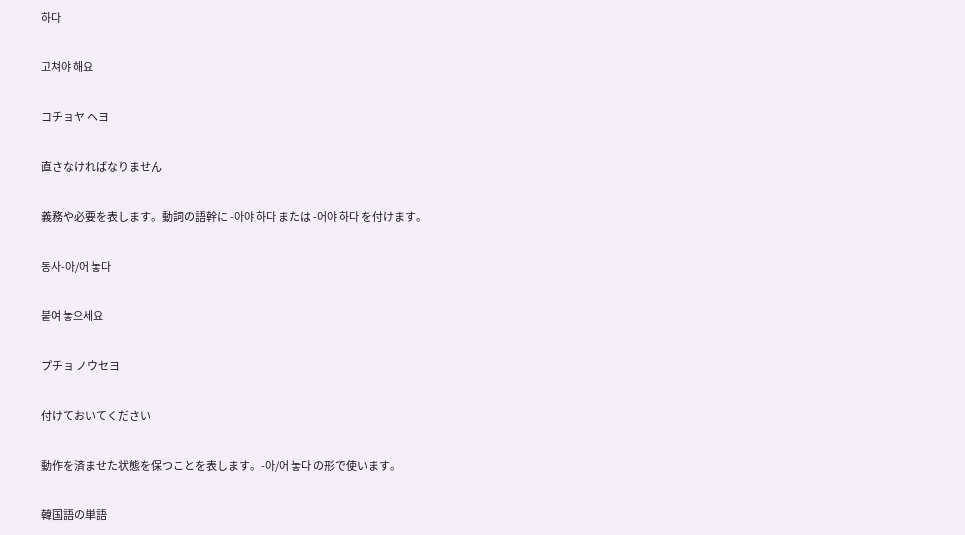하다

고쳐야 해요

コチョヤ ヘヨ

直さなければなりません

義務や必要を表します。動詞の語幹に -아야 하다 または -어야 하다 を付けます。

동사-아/어 놓다

붙여 놓으세요

プチョ ノウセヨ

付けておいてください

動作を済ませた状態を保つことを表します。-아/어 놓다 の形で使います。

韓国語の単語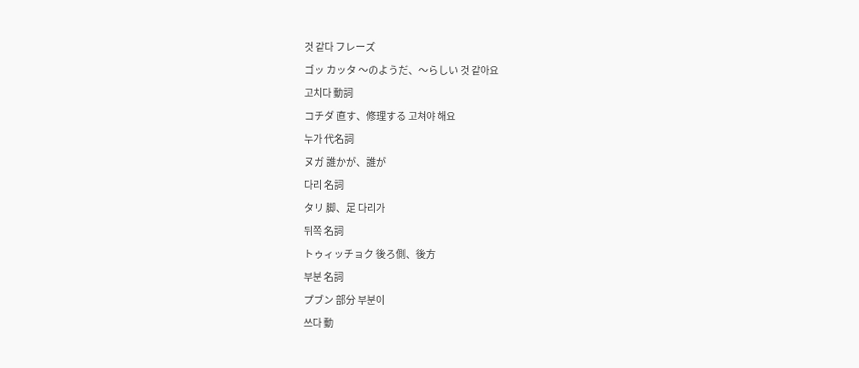것 같다 フレーズ
ゴッ カッタ 〜のようだ、〜らしい 것 같아요
고치다 動詞
コチダ 直す、修理する 고쳐야 해요
누가 代名詞
ヌガ 誰かが、誰が
다리 名詞
タリ 脚、足 다리가
뒤쪽 名詞
トゥィッチョク 後ろ側、後方
부분 名詞
プブン 部分 부분이
쓰다 動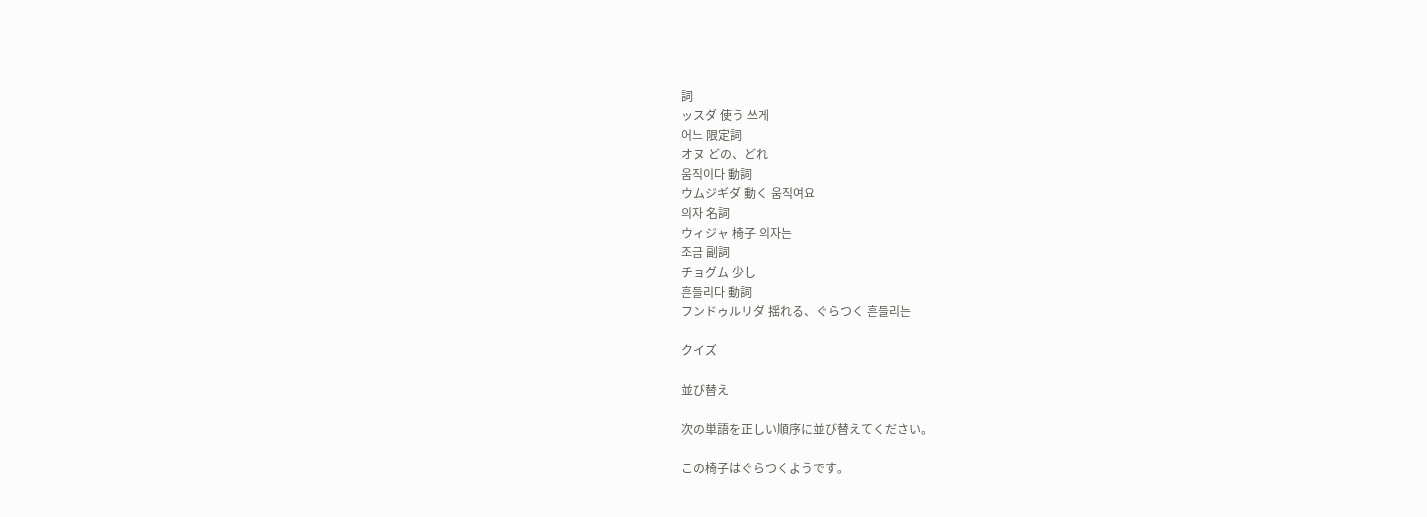詞
ッスダ 使う 쓰게
어느 限定詞
オヌ どの、どれ
움직이다 動詞
ウムジギダ 動く 움직여요
의자 名詞
ウィジャ 椅子 의자는
조금 副詞
チョグム 少し
흔들리다 動詞
フンドゥルリダ 揺れる、ぐらつく 흔들리는

クイズ

並び替え

次の単語を正しい順序に並び替えてください。

この椅子はぐらつくようです。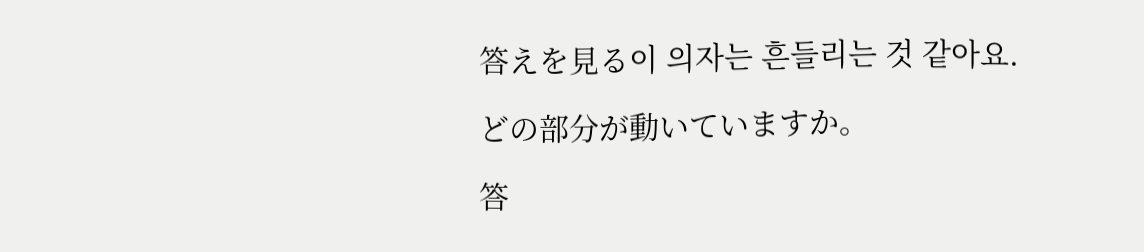答えを見る이 의자는 흔들리는 것 같아요.

どの部分が動いていますか。

答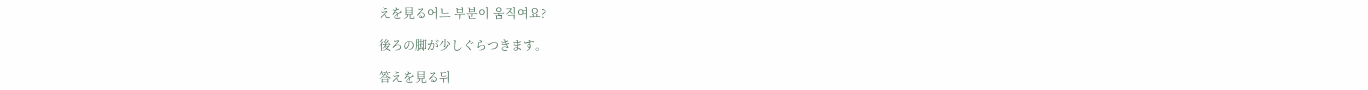えを見る어느 부분이 움직여요?

後ろの脚が少しぐらつきます。

答えを見る뒤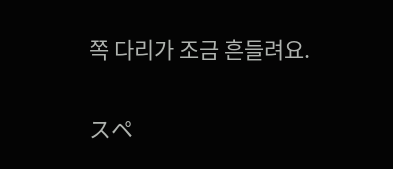쪽 다리가 조금 흔들려요.

スペ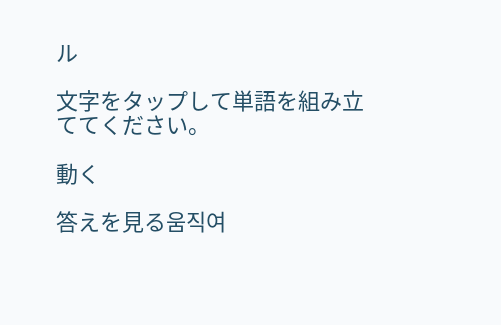ル

文字をタップして単語を組み立ててください。

動く

答えを見る움직여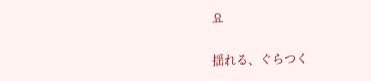요

揺れる、ぐらつく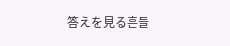答えを見る흔들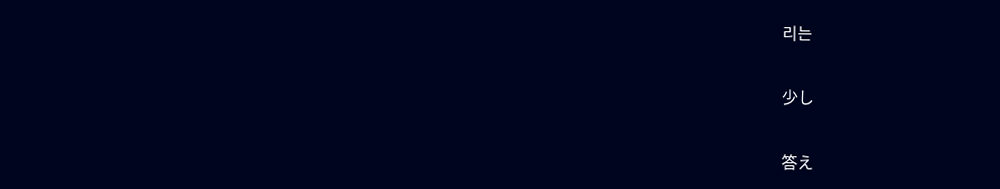리는

少し

答え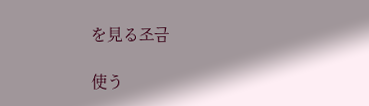を見る조금

使う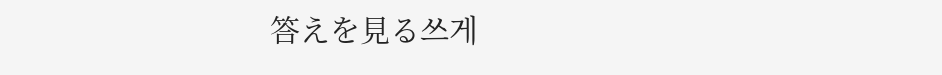答えを見る쓰게